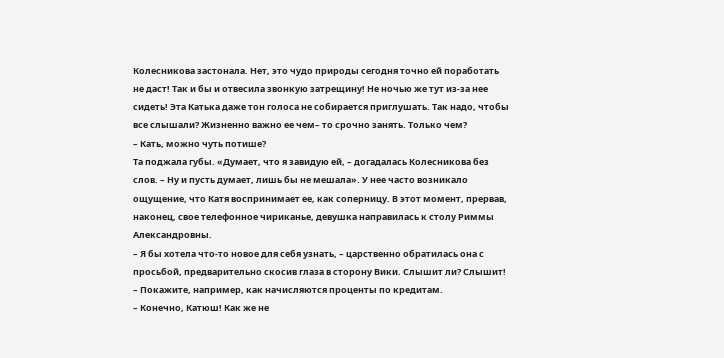Колесникова застонала. Нет, это чудо природы сегодня точно ей поработать не даст! Так и бы и отвесила звонкую затрещину! Не ночью же тут из-за нее сидеть! Эта Катька даже тон голоса не собирается приглушать. Так надо, чтобы все слышали? Жизненно важно ее чем– то срочно занять. Только чем?
– Кать, можно чуть потише?
Та поджала губы. «Думает, что я завидую ей, – догадалась Колесникова без слов. – Ну и пусть думает, лишь бы не мешала». У нее часто возникало ощущение, что Катя воспринимает ее, как соперницу. В этот момент, прервав, наконец, свое телефонное чириканье, девушка направилась к столу Риммы Александровны.
– Я бы хотела что-то новое для себя узнать, – царственно обратилась она с просьбой, предварительно скосив глаза в сторону Вики. Слышит ли? Слышит! – Покажите, например, как начисляются проценты по кредитам.
– Конечно, Катюш! Как же не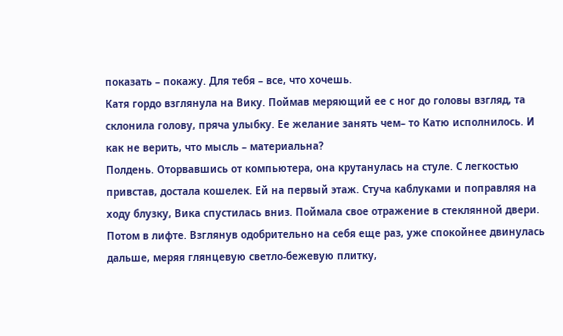показать – покажу. Для тебя – все, что хочешь.
Катя гордо взглянула на Вику. Поймав меряющий ее с ног до головы взгляд, та склонила голову, пряча улыбку. Ее желание занять чем– то Катю исполнилось. И как не верить, что мысль – материальна?
Полдень. Оторвавшись от компьютера, она крутанулась на стуле. С легкостью привстав, достала кошелек. Ей на первый этаж. Стуча каблуками и поправляя на ходу блузку, Вика спустилась вниз. Поймала свое отражение в стеклянной двери. Потом в лифте. Взглянув одобрительно на себя еще раз, уже спокойнее двинулась дальше, меряя глянцевую светло-бежевую плитку,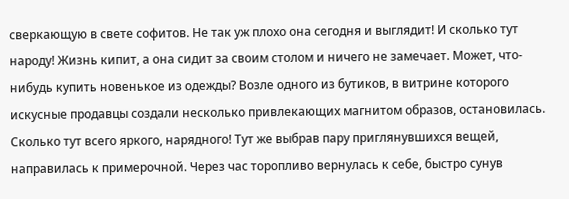сверкающую в свете софитов. Не так уж плохо она сегодня и выглядит! И сколько тут народу! Жизнь кипит, а она сидит за своим столом и ничего не замечает. Может, что-нибудь купить новенькое из одежды? Возле одного из бутиков, в витрине которого искусные продавцы создали несколько привлекающих магнитом образов, остановилась. Сколько тут всего яркого, нарядного! Тут же выбрав пару приглянувшихся вещей, направилась к примерочной. Через час торопливо вернулась к себе, быстро сунув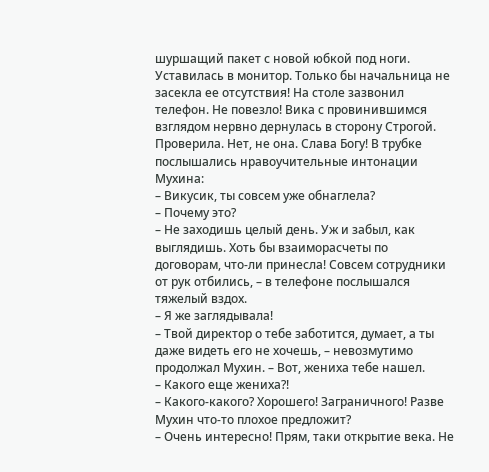шуршащий пакет с новой юбкой под ноги. Уставилась в монитор. Только бы начальница не засекла ее отсутствия! На столе зазвонил телефон. Не повезло! Вика с провинившимся взглядом нервно дернулась в сторону Строгой. Проверила. Нет, не она. Слава Богу! В трубке послышались нравоучительные интонации Мухина:
– Викусик, ты совсем уже обнаглела?
– Почему это?
– Не заходишь целый день. Уж и забыл, как выглядишь. Хоть бы взаиморасчеты по договорам, что-ли принесла! Совсем сотрудники от рук отбились, – в телефоне послышался тяжелый вздох.
– Я же заглядывала!
– Твой директор о тебе заботится, думает, а ты даже видеть его не хочешь, – невозмутимо продолжал Мухин. – Вот, жениха тебе нашел.
– Какого еще жениха?!
– Какого-какого? Хорошего! Заграничного! Разве Мухин что-то плохое предложит?
– Очень интересно! Прям, таки открытие века. Не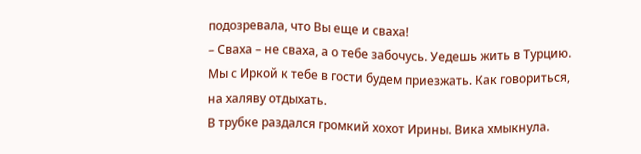подозревала, что Вы еще и сваха!
– Сваха – не сваха, а о тебе забочусь. Уедешь жить в Турцию. Мы с Иркой к тебе в гости будем приезжать. Как говориться, на халяву отдыхать.
В трубке раздался громкий хохот Ирины. Вика хмыкнула.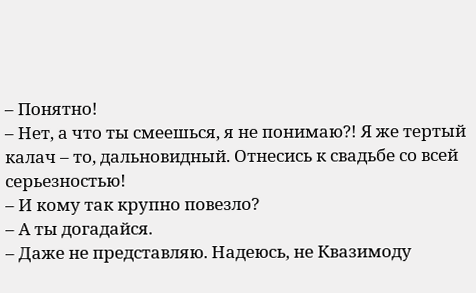– Понятно!
– Нет, а что ты смеешься, я не понимаю?! Я же тертый калач – то, дальновидный. Отнесись к свадьбе со всей серьезностью!
– И кому так крупно повезло?
– А ты догадайся.
– Даже не представляю. Надеюсь, не Квазимоду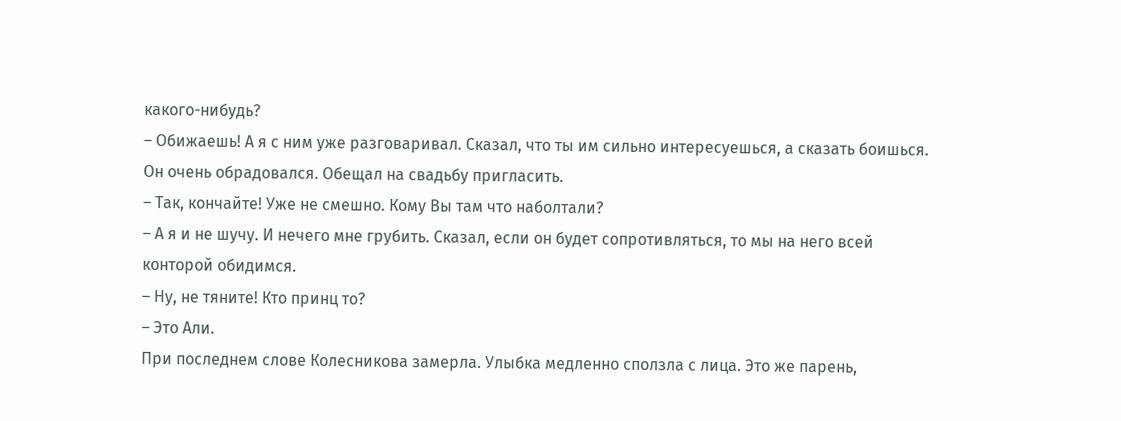какого-нибудь?
– Обижаешь! А я с ним уже разговаривал. Сказал, что ты им сильно интересуешься, а сказать боишься. Он очень обрадовался. Обещал на свадьбу пригласить.
– Так, кончайте! Уже не смешно. Кому Вы там что наболтали?
– А я и не шучу. И нечего мне грубить. Сказал, если он будет сопротивляться, то мы на него всей конторой обидимся.
– Ну, не тяните! Кто принц то?
– Это Али.
При последнем слове Колесникова замерла. Улыбка медленно сползла с лица. Это же парень,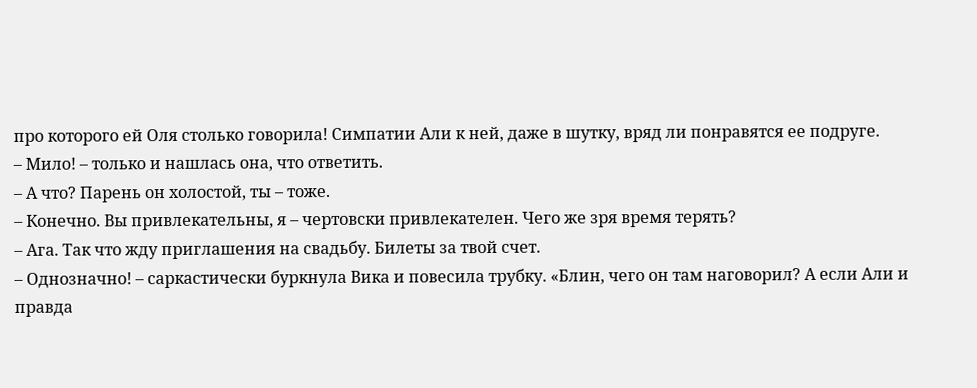про которого ей Оля столько говорила! Симпатии Али к ней, даже в шутку, вряд ли понравятся ее подруге.
– Мило! – только и нашлась она, что ответить.
– А что? Парень он холостой, ты – тоже.
– Конечно. Вы привлекательны, я – чертовски привлекателен. Чего же зря время терять?
– Ага. Так что жду приглашения на свадьбу. Билеты за твой счет.
– Однозначно! – саркастически буркнула Вика и повесила трубку. «Блин, чего он там наговорил? А если Али и правда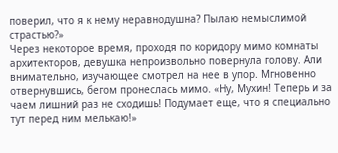поверил, что я к нему неравнодушна? Пылаю немыслимой страстью?»
Через некоторое время, проходя по коридору мимо комнаты архитекторов, девушка непроизвольно повернула голову. Али внимательно, изучающее смотрел на нее в упор. Мгновенно отвернувшись, бегом пронеслась мимо. «Ну, Мухин! Теперь и за чаем лишний раз не сходишь! Подумает еще, что я специально тут перед ним мелькаю!»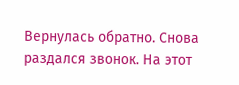Вернулась обратно. Снова раздался звонок. На этот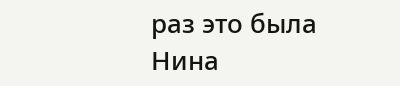раз это была Нина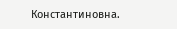Константиновна.